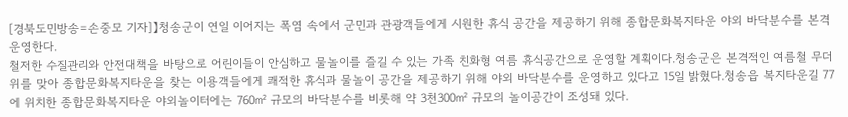[경북도민방송=손중모 기자]】청송군이 연일 이어지는 폭염 속에서 군민과 관광객들에게 시원한 휴식 공간을 제공하기 위해 종합문화복지타운 야외 바닥분수를 본격 운영한다.
철저한 수질관리와 안전대책을 바탕으로 어린이들이 안심하고 물놀이를 즐길 수 있는 가족 친화형 여름 휴식공간으로 운영할 계획이다.청송군은 본격적인 여름철 무더위를 맞아 종합문화복지타운을 찾는 이용객들에게 쾌적한 휴식과 물놀이 공간을 제공하기 위해 야외 바닥분수를 운영하고 있다고 15일 밝혔다.청송읍 복지타운길 77에 위치한 종합문화복지타운 야외놀이터에는 760㎡ 규모의 바닥분수를 비롯해 약 3천300㎡ 규모의 놀이공간이 조성돼 있다.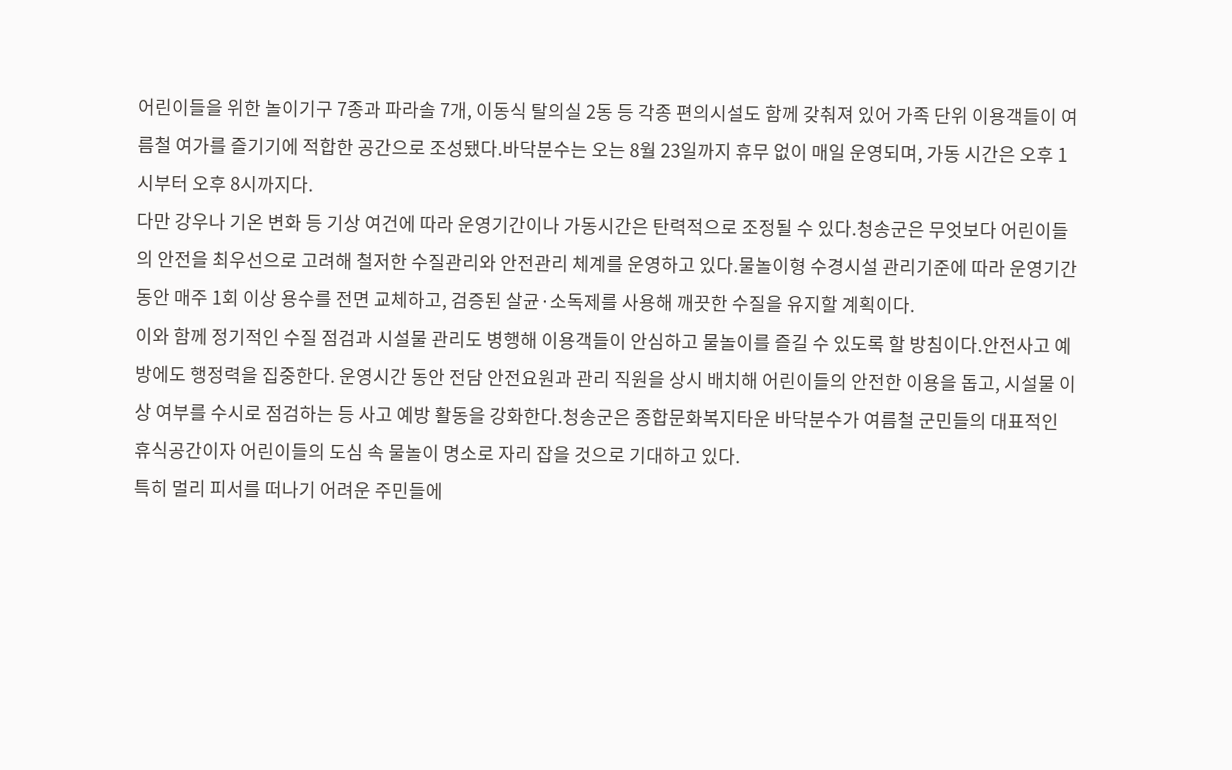어린이들을 위한 놀이기구 7종과 파라솔 7개, 이동식 탈의실 2동 등 각종 편의시설도 함께 갖춰져 있어 가족 단위 이용객들이 여름철 여가를 즐기기에 적합한 공간으로 조성됐다.바닥분수는 오는 8월 23일까지 휴무 없이 매일 운영되며, 가동 시간은 오후 1시부터 오후 8시까지다.
다만 강우나 기온 변화 등 기상 여건에 따라 운영기간이나 가동시간은 탄력적으로 조정될 수 있다.청송군은 무엇보다 어린이들의 안전을 최우선으로 고려해 철저한 수질관리와 안전관리 체계를 운영하고 있다.물놀이형 수경시설 관리기준에 따라 운영기간 동안 매주 1회 이상 용수를 전면 교체하고, 검증된 살균·소독제를 사용해 깨끗한 수질을 유지할 계획이다.
이와 함께 정기적인 수질 점검과 시설물 관리도 병행해 이용객들이 안심하고 물놀이를 즐길 수 있도록 할 방침이다.안전사고 예방에도 행정력을 집중한다. 운영시간 동안 전담 안전요원과 관리 직원을 상시 배치해 어린이들의 안전한 이용을 돕고, 시설물 이상 여부를 수시로 점검하는 등 사고 예방 활동을 강화한다.청송군은 종합문화복지타운 바닥분수가 여름철 군민들의 대표적인 휴식공간이자 어린이들의 도심 속 물놀이 명소로 자리 잡을 것으로 기대하고 있다.
특히 멀리 피서를 떠나기 어려운 주민들에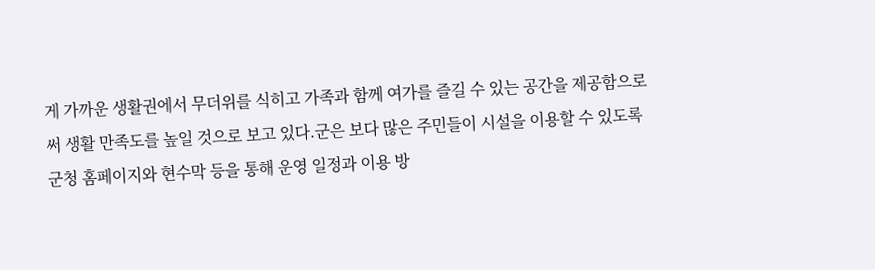게 가까운 생활권에서 무더위를 식히고 가족과 함께 여가를 즐길 수 있는 공간을 제공함으로써 생활 만족도를 높일 것으로 보고 있다.군은 보다 많은 주민들이 시설을 이용할 수 있도록 군청 홈페이지와 현수막 등을 통해 운영 일정과 이용 방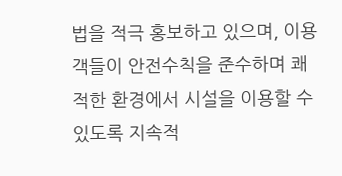법을 적극 홍보하고 있으며, 이용객들이 안전수칙을 준수하며 쾌적한 환경에서 시설을 이용할 수 있도록 지속적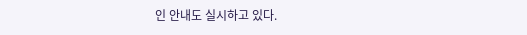인 안내도 실시하고 있다.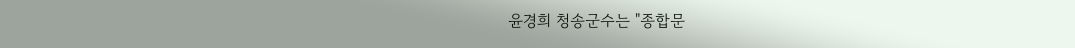윤경희 청송군수는 "종합문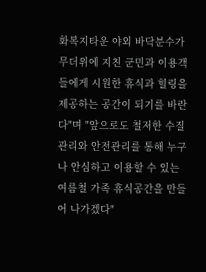화복지타운 야외 바닥분수가 무더위에 지친 군민과 이용객들에게 시원한 휴식과 힐링을 제공하는 공간이 되기를 바란다"며 "앞으로도 철저한 수질관리와 안전관리를 통해 누구나 안심하고 이용할 수 있는 여름철 가족 휴식공간을 만들어 나가겠다"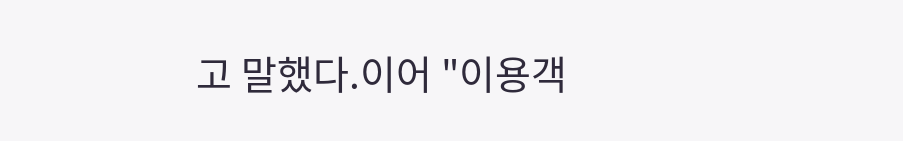고 말했다.이어 "이용객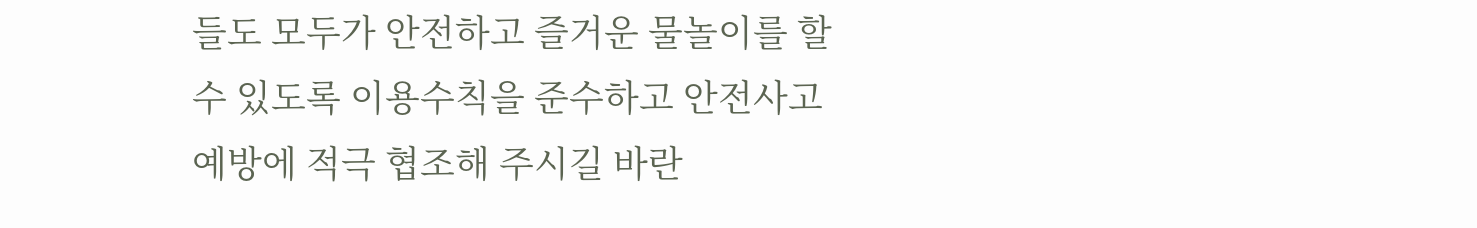들도 모두가 안전하고 즐거운 물놀이를 할 수 있도록 이용수칙을 준수하고 안전사고 예방에 적극 협조해 주시길 바란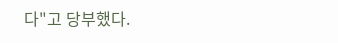다"고 당부했다.